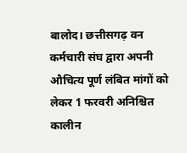बालोद। छत्तीसगढ़ वन कर्मचारी संघ द्वारा अपनी औचित्य पूर्ण लंबित मांगों को लेकर 1 फरवरी अनिश्चित कालीन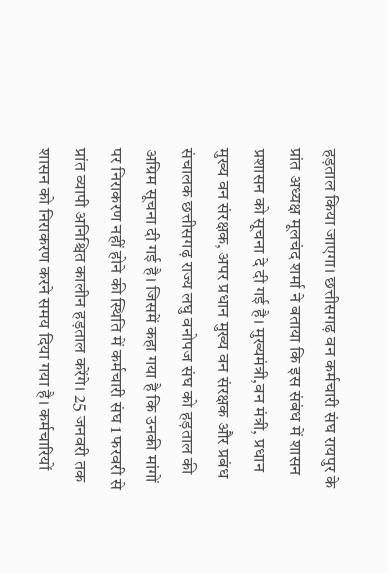हड़ताल किया जाएगा। छत्तीसगढ़ वन कर्मचारी संघ रायपुर के प्रांत अध्यक्ष मूलचंद शर्मा ने बताया कि इस संबंध में शासन प्रशासन को सूचना दे दी गई है। मुख्यमंत्री,वन मंत्री, प्रधान मुख्य वन संरक्षक, अपर प्रधान मुख्य वन संरक्षक और प्रबंध संचालक छत्तीसगढ़ राज्य लघु वनोपज संघ को हड़ताल की अग्रिम सूचना दी गई है। जिसमें कहा गया है कि उनकी मांगों पर निराकरण नहीं होने की स्थिति में कर्मचारी संघ 1 फरवरी से प्रांत व्यापी अनिश्चित कालीन हड़ताल करेंगे। 25 जनवरी तक शासन को निराकरण करने समय दिया गया है। कर्मचारियों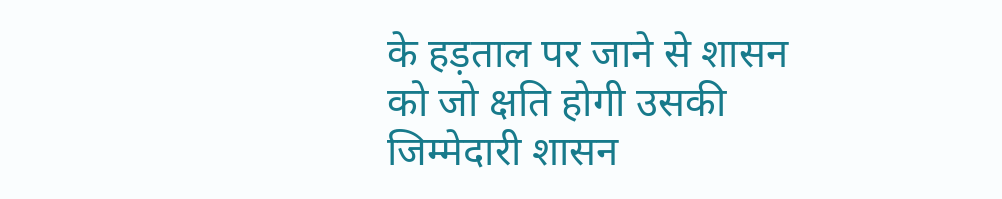के हड़ताल पर जाने से शासन को जो क्षति होगी उसकी जिम्मेदारी शासन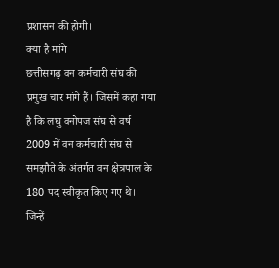प्रशासन की होगी।
क्या है मांगे
छत्तीसगढ़ वन कर्मचारी संघ की प्रमुख चार मांगे हैं। जिसमें कहा गया है कि लघु वनोपज संघ से वर्ष 2009 में वन कर्मचारी संघ से समझौते के अंतर्गत वन क्षेत्रपाल के 180 पद स्वीकृत किए गए थे। जिन्हें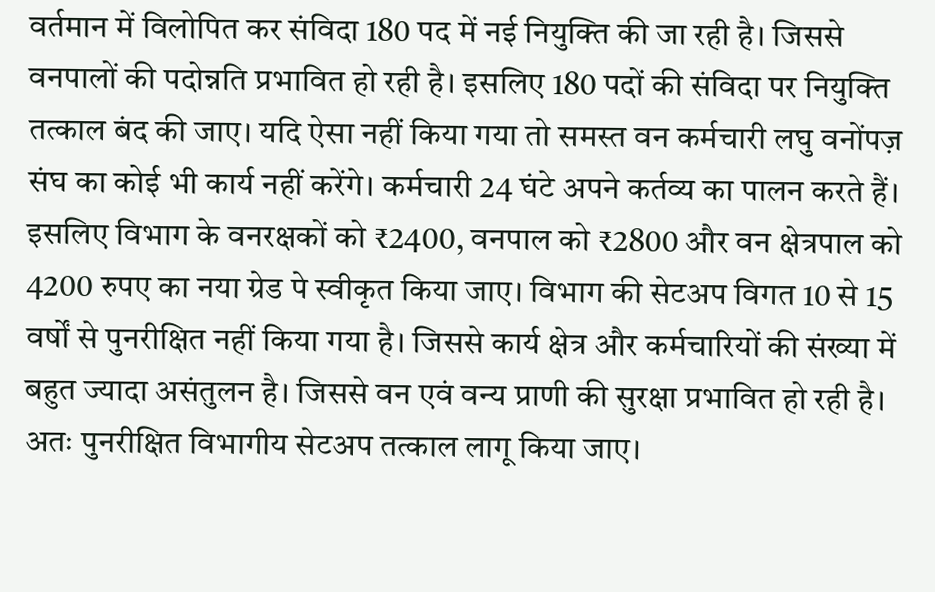वर्तमान में विलोपित कर संविदा 180 पद में नई नियुक्ति की जा रही है। जिससे वनपालों की पदोन्नति प्रभावित हो रही है। इसलिए 180 पदों की संविदा पर नियुक्ति तत्काल बंद की जाए। यदि ऐसा नहीं किया गया तो समस्त वन कर्मचारी लघु वनोंपज़ संघ का कोई भी कार्य नहीं करेंगे। कर्मचारी 24 घंटे अपने कर्तव्य का पालन करते हैं। इसलिए विभाग के वनरक्षकों को ₹2400, वनपाल को ₹2800 और वन क्षेत्रपाल को 4200 रुपए का नया ग्रेड पे स्वीकृत किया जाए। विभाग की सेटअप विगत 10 से 15 वर्षों से पुनरीक्षित नहीं किया गया है। जिससे कार्य क्षेत्र और कर्मचारियों की संख्या में बहुत ज्यादा असंतुलन है। जिससे वन एवं वन्य प्राणी की सुरक्षा प्रभावित हो रही है। अतः पुनरीक्षित विभागीय सेटअप तत्काल लागू किया जाए।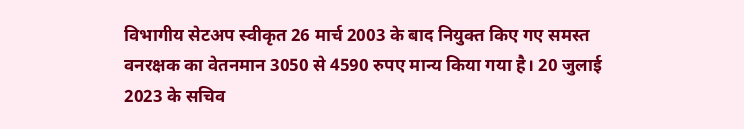विभागीय सेटअप स्वीकृत 26 मार्च 2003 के बाद नियुक्त किए गए समस्त वनरक्षक का वेतनमान 3050 से 4590 रुपए मान्य किया गया है। 20 जुलाई 2023 के सचिव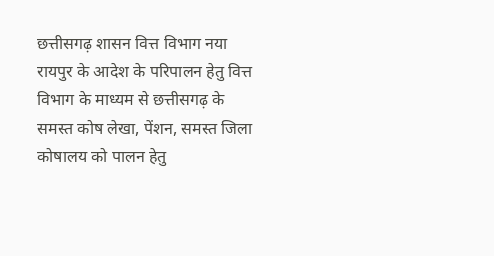छत्तीसगढ़ शासन वित्त विभाग नया रायपुर के आदेश के परिपालन हेतु वित्त विभाग के माध्यम से छत्तीसगढ़ के समस्त कोष लेखा, पेंशन, समस्त जिला कोषालय को पालन हेतु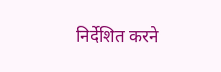निर्देशित करने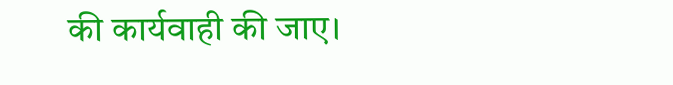की कार्यवाही की जाए।